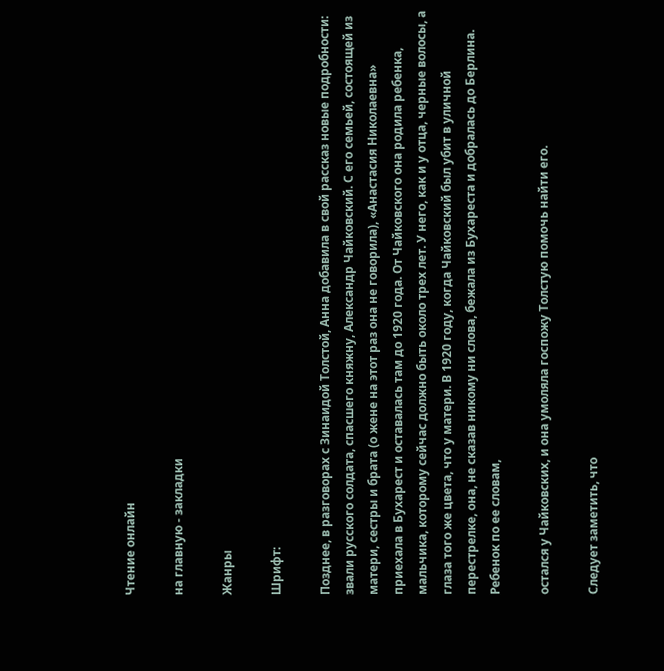Чтение онлайн

на главную - закладки

Жанры

Шрифт:

Позднее, в разговорах с Зинаидой Толстой, Анна добавила в свой рассказ новые подробности: звали русского солдата, спасшего княжну, Александр Чайковский. С его семьей, состоящей из матери, сестры и брата (о жене на этот раз она не говорила), «Анастасия Николаевна» приехала в Бухарест и оставалась там до 1920 года. От Чайковского она родила ребенка, мальчика, которому сейчас должно быть около трех лет. У него, как и у отца, черные волосы, а глаза того же цвета, что у матери. В 1920 году, когда Чайковский был убит в уличной перестрелке, она, не сказав никому ни слова, бежала из Бухареста и добралась до Берлина. Ребенок по ее словам,

остался у Чайковских, и она умоляла госпожу Толстую помочь найти его.

Следует заметить, что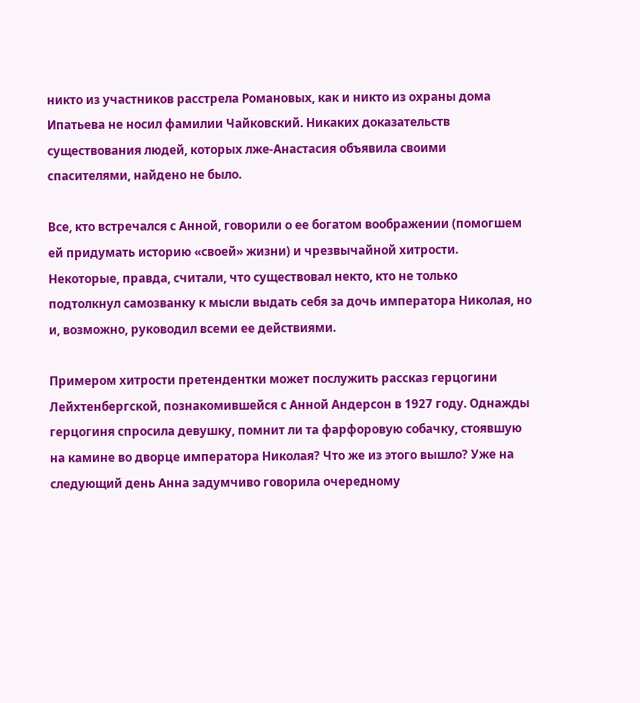никто из участников расстрела Романовых, как и никто из охраны дома Ипатьева не носил фамилии Чайковский. Никаких доказательств существования людей, которых лже-Анастасия объявила своими спасителями, найдено не было.

Все, кто встречался с Анной, говорили о ее богатом воображении (помогшем ей придумать историю «своей» жизни) и чрезвычайной хитрости. Некоторые, правда, считали, что существовал некто, кто не только подтолкнул самозванку к мысли выдать себя за дочь императора Николая, но и, возможно, руководил всеми ее действиями.

Примером хитрости претендентки может послужить рассказ герцогини Лейхтенбергской, познакомившейся с Анной Андерсон в 1927 году. Однажды герцогиня спросила девушку, помнит ли та фарфоровую собачку, стоявшую на камине во дворце императора Николая? Что же из этого вышло? Уже на следующий день Анна задумчиво говорила очередному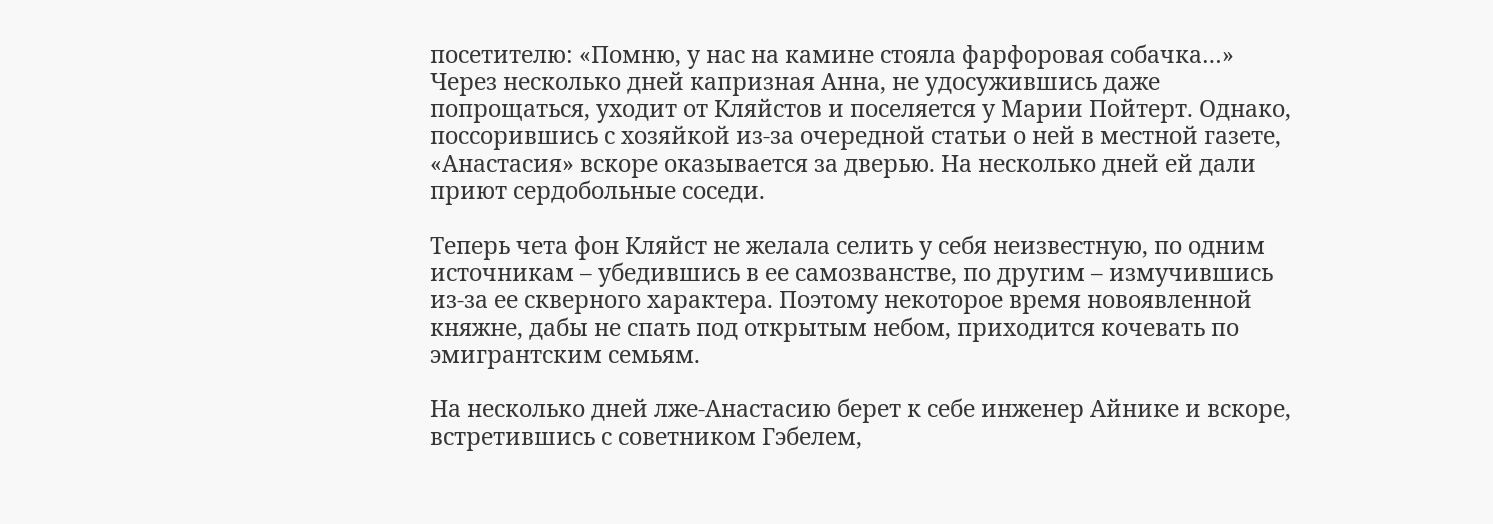посетителю: «Помню, у нас на камине стояла фарфоровая собачка…» Через несколько дней капризная Анна, не удосужившись даже попрощаться, уходит от Кляйстов и поселяется у Марии Пойтерт. Однако, поссорившись с хозяйкой из-за очередной статьи о ней в местной газете, «Анастасия» вскоре оказывается за дверью. На несколько дней ей дали приют сердобольные соседи.

Теперь чета фон Кляйст не желала селить у себя неизвестную, по одним источникам – убедившись в ее самозванстве, по другим – измучившись из-за ее скверного характера. Поэтому некоторое время новоявленной княжне, дабы не спать под открытым небом, приходится кочевать по эмигрантским семьям.

На несколько дней лже-Анастасию берет к себе инженер Айнике и вскоре, встретившись с советником Гэбелем,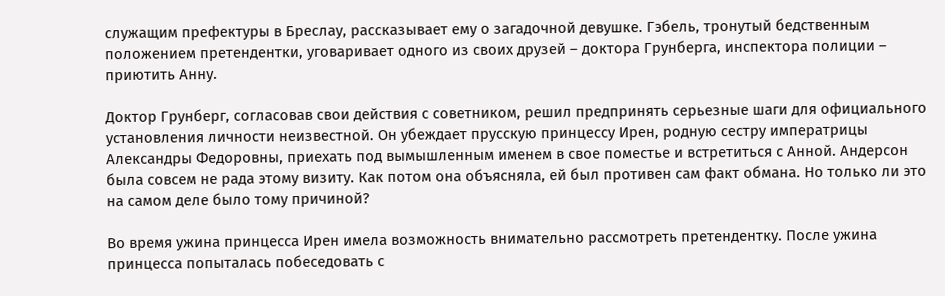служащим префектуры в Бреслау, рассказывает ему о загадочной девушке. Гэбель, тронутый бедственным положением претендентки, уговаривает одного из своих друзей – доктора Грунберга, инспектора полиции – приютить Анну.

Доктор Грунберг, согласовав свои действия с советником, решил предпринять серьезные шаги для официального установления личности неизвестной. Он убеждает прусскую принцессу Ирен, родную сестру императрицы Александры Федоровны, приехать под вымышленным именем в свое поместье и встретиться с Анной. Андерсон была совсем не рада этому визиту. Как потом она объясняла, ей был противен сам факт обмана. Но только ли это на самом деле было тому причиной?

Во время ужина принцесса Ирен имела возможность внимательно рассмотреть претендентку. После ужина принцесса попыталась побеседовать с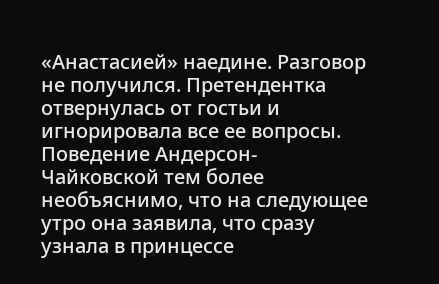«Анастасией» наедине. Разговор не получился. Претендентка отвернулась от гостьи и игнорировала все ее вопросы. Поведение Андерсон-Чайковской тем более необъяснимо, что на следующее утро она заявила, что сразу узнала в принцессе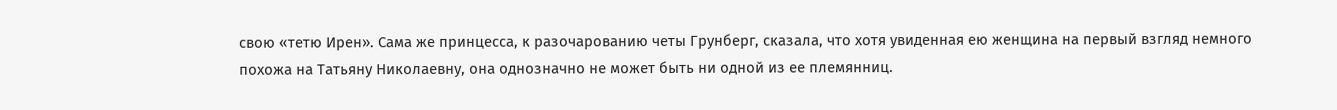свою «тетю Ирен». Сама же принцесса, к разочарованию четы Грунберг, сказала, что хотя увиденная ею женщина на первый взгляд немного похожа на Татьяну Николаевну, она однозначно не может быть ни одной из ее племянниц.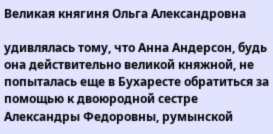Великая княгиня Ольга Александровна

удивлялась тому, что Анна Андерсон, будь она действительно великой княжной, не попыталась еще в Бухаресте обратиться за помощью к двоюродной сестре Александры Федоровны, румынской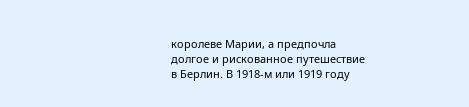королеве Марии, а предпочла долгое и рискованное путешествие в Берлин. В 1918-м или 1919 году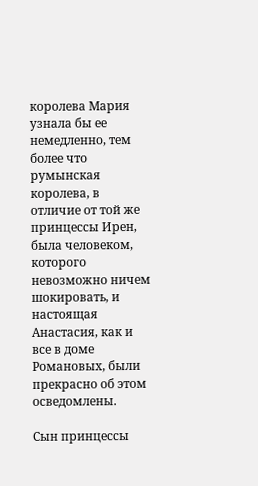королева Мария узнала бы ее немедленно, тем более что румынская королева, в отличие от той же принцессы Ирен, была человеком, которого невозможно ничем шокировать, и настоящая Анастасия, как и все в доме Романовых, были прекрасно об этом осведомлены.

Сын принцессы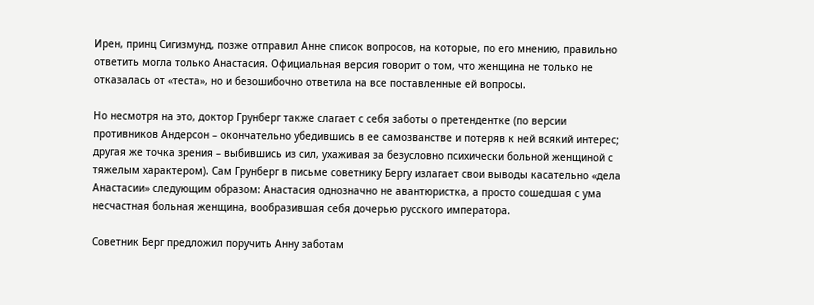Ирен, принц Сигизмунд, позже отправил Анне список вопросов, на которые, по его мнению, правильно ответить могла только Анастасия. Официальная версия говорит о том, что женщина не только не отказалась от «теста», но и безошибочно ответила на все поставленные ей вопросы.

Но несмотря на это, доктор Грунберг также слагает с себя заботы о претендентке (по версии противников Андерсон – окончательно убедившись в ее самозванстве и потеряв к ней всякий интерес; другая же точка зрения – выбившись из сил, ухаживая за безусловно психически больной женщиной с тяжелым характером). Сам Грунберг в письме советнику Бергу излагает свои выводы касательно «дела Анастасии» следующим образом: Анастасия однозначно не авантюристка, а просто сошедшая с ума несчастная больная женщина, вообразившая себя дочерью русского императора.

Советник Берг предложил поручить Анну заботам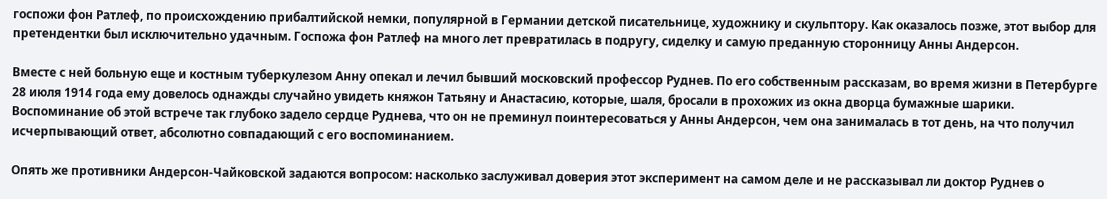госпожи фон Ратлеф, по происхождению прибалтийской немки, популярной в Германии детской писательнице, художнику и скульптору. Как оказалось позже, этот выбор для претендентки был исключительно удачным. Госпожа фон Ратлеф на много лет превратилась в подругу, сиделку и самую преданную сторонницу Анны Андерсон.

Вместе с ней больную еще и костным туберкулезом Анну опекал и лечил бывший московский профессор Руднев. По его собственным рассказам, во время жизни в Петербурге 28 июля 1914 года ему довелось однажды случайно увидеть княжон Татьяну и Анастасию, которые, шаля, бросали в прохожих из окна дворца бумажные шарики. Воспоминание об этой встрече так глубоко задело сердце Руднева, что он не преминул поинтересоваться у Анны Андерсон, чем она занималась в тот день, на что получил исчерпывающий ответ, абсолютно совпадающий с его воспоминанием.

Опять же противники Андерсон-Чайковской задаются вопросом: насколько заслуживал доверия этот эксперимент на самом деле и не рассказывал ли доктор Руднев о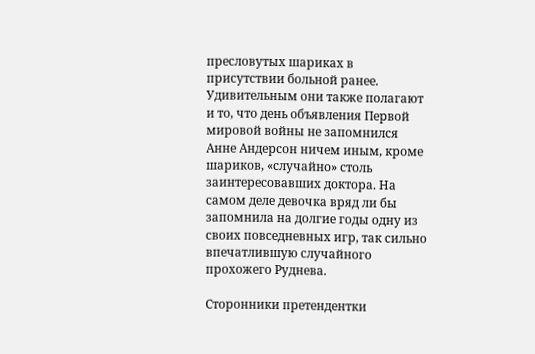пресловутых шариках в присутствии больной ранее. Удивительным они также полагают и то, что день объявления Первой мировой войны не запомнился Анне Андерсон ничем иным, кроме шариков, «случайно» столь заинтересовавших доктора. На самом деле девочка вряд ли бы запомнила на долгие годы одну из своих повседневных игр, так сильно впечатлившую случайного прохожего Руднева.

Сторонники претендентки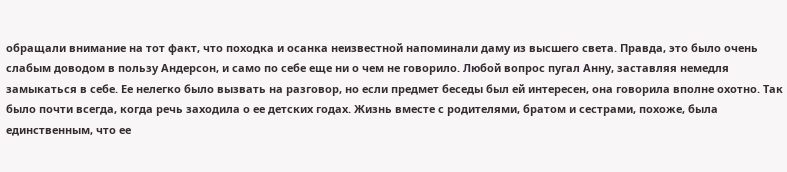обращали внимание на тот факт, что походка и осанка неизвестной напоминали даму из высшего света. Правда, это было очень слабым доводом в пользу Андерсон, и само по себе еще ни о чем не говорило. Любой вопрос пугал Анну, заставляя немедля замыкаться в себе. Ее нелегко было вызвать на разговор, но если предмет беседы был ей интересен, она говорила вполне охотно. Так было почти всегда, когда речь заходила о ее детских годах. Жизнь вместе с родителями, братом и сестрами, похоже, была единственным, что ее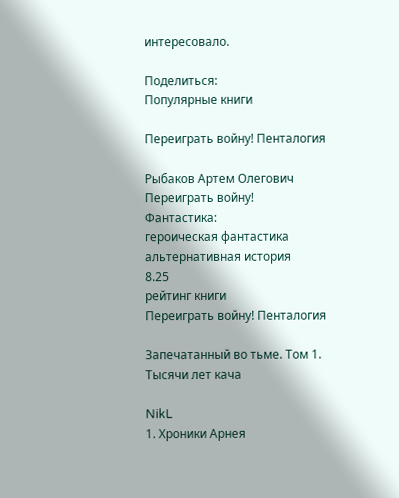интересовало.

Поделиться:
Популярные книги

Переиграть войну! Пенталогия

Рыбаков Артем Олегович
Переиграть войну!
Фантастика:
героическая фантастика
альтернативная история
8.25
рейтинг книги
Переиграть войну! Пенталогия

Запечатанный во тьме. Том 1. Тысячи лет кача

NikL
1. Хроники Арнея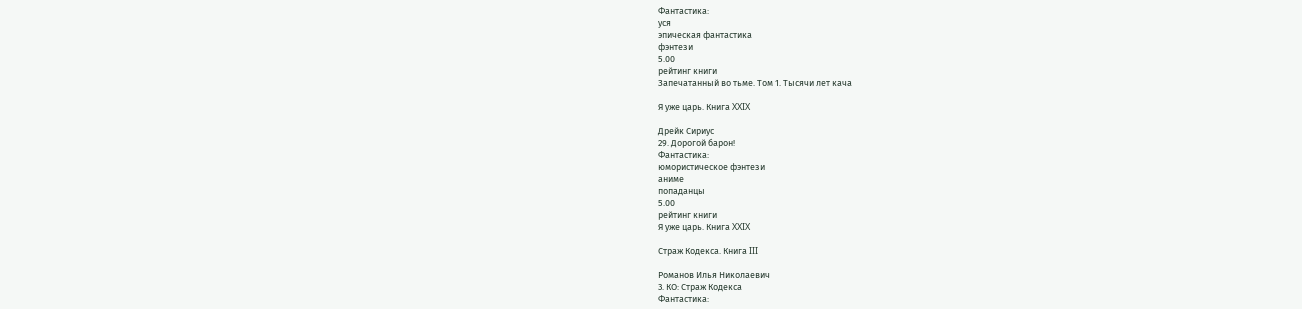Фантастика:
уся
эпическая фантастика
фэнтези
5.00
рейтинг книги
Запечатанный во тьме. Том 1. Тысячи лет кача

Я уже царь. Книга XXIX

Дрейк Сириус
29. Дорогой барон!
Фантастика:
юмористическое фэнтези
аниме
попаданцы
5.00
рейтинг книги
Я уже царь. Книга XXIX

Страж Кодекса. Книга III

Романов Илья Николаевич
3. КО: Страж Кодекса
Фантастика: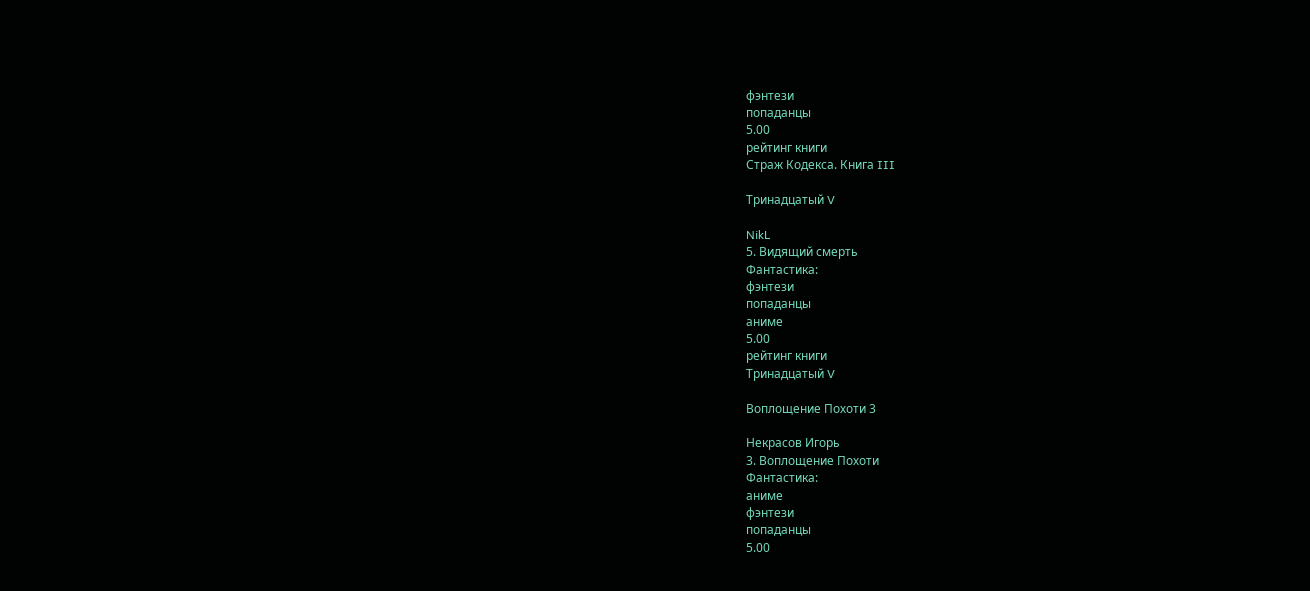фэнтези
попаданцы
5.00
рейтинг книги
Страж Кодекса. Книга III

Тринадцатый V

NikL
5. Видящий смерть
Фантастика:
фэнтези
попаданцы
аниме
5.00
рейтинг книги
Тринадцатый V

Воплощение Похоти 3

Некрасов Игорь
3. Воплощение Похоти
Фантастика:
аниме
фэнтези
попаданцы
5.00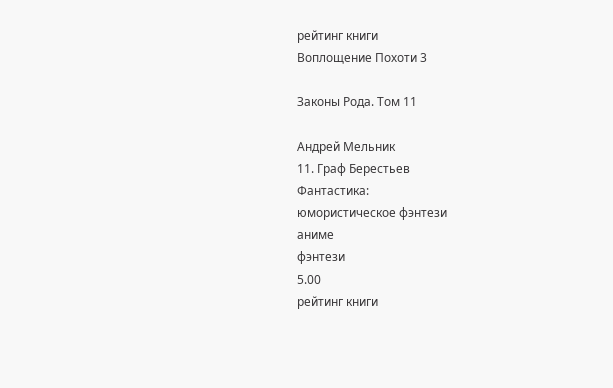рейтинг книги
Воплощение Похоти 3

Законы Рода. Том 11

Андрей Мельник
11. Граф Берестьев
Фантастика:
юмористическое фэнтези
аниме
фэнтези
5.00
рейтинг книги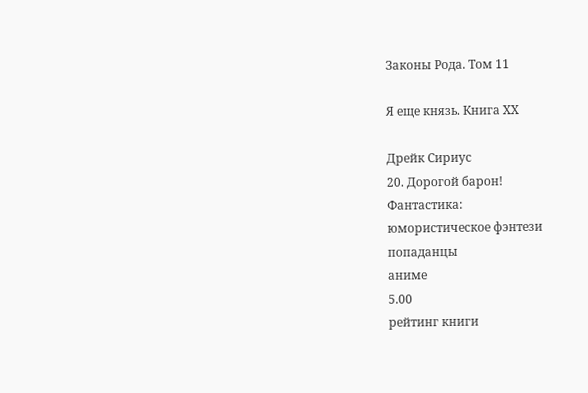Законы Рода. Том 11

Я еще князь. Книга XX

Дрейк Сириус
20. Дорогой барон!
Фантастика:
юмористическое фэнтези
попаданцы
аниме
5.00
рейтинг книги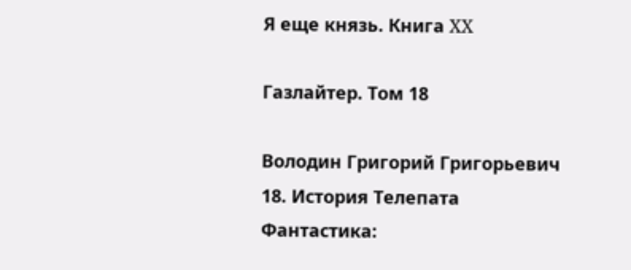Я еще князь. Книга XX

Газлайтер. Том 18

Володин Григорий Григорьевич
18. История Телепата
Фантастика: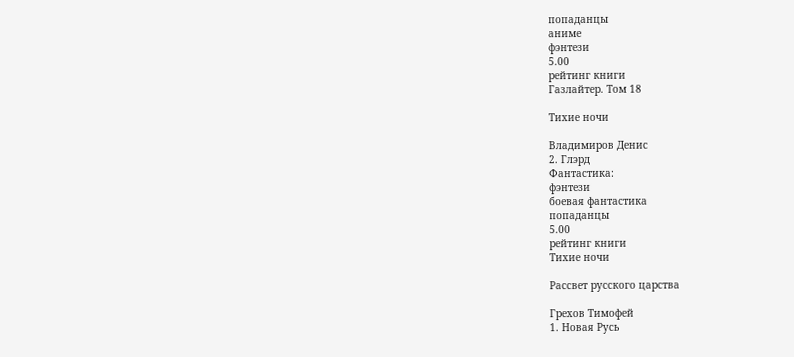попаданцы
аниме
фэнтези
5.00
рейтинг книги
Газлайтер. Том 18

Тихие ночи

Владимиров Денис
2. Глэрд
Фантастика:
фэнтези
боевая фантастика
попаданцы
5.00
рейтинг книги
Тихие ночи

Рассвет русского царства

Грехов Тимофей
1. Новая Русь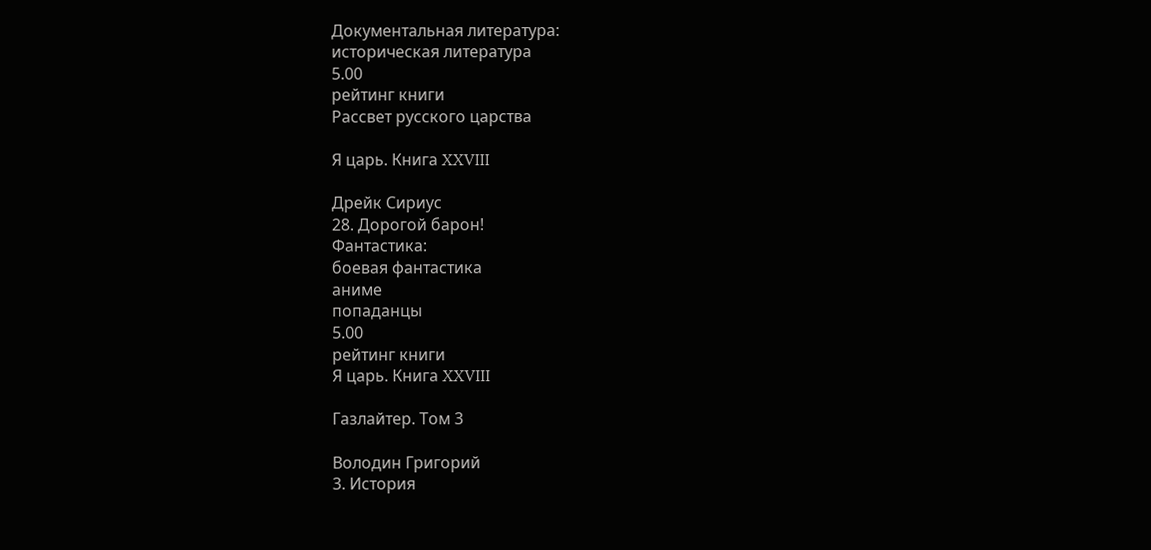Документальная литература:
историческая литература
5.00
рейтинг книги
Рассвет русского царства

Я царь. Книга XXVIII

Дрейк Сириус
28. Дорогой барон!
Фантастика:
боевая фантастика
аниме
попаданцы
5.00
рейтинг книги
Я царь. Книга XXVIII

Газлайтер. Том 3

Володин Григорий
3. История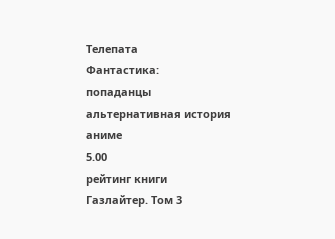Телепата
Фантастика:
попаданцы
альтернативная история
аниме
5.00
рейтинг книги
Газлайтер. Том 3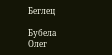Беглец

Бубела Олег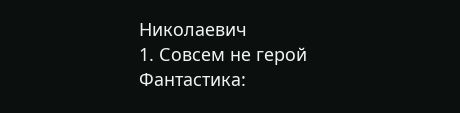Николаевич
1. Совсем не герой
Фантастика: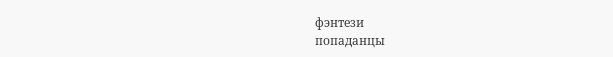фэнтези
попаданцы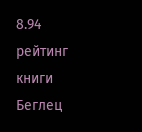8.94
рейтинг книги
Беглец